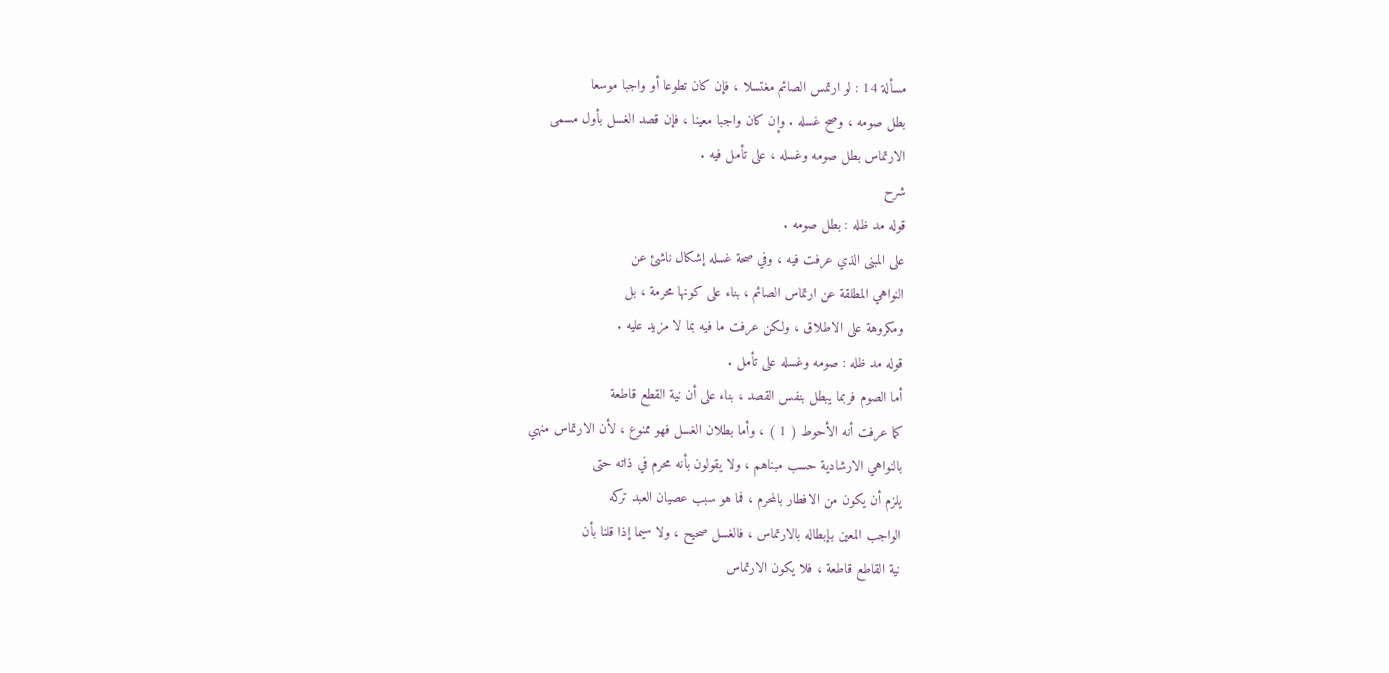مسألة 14 : لو ارتمس الصائم مغتسلا ، فإن كان تطوعا أو واجبا موسعا
بطل صومه ، وصح غسله . وإن كان واجبا معينا ، فإن قصد الغسل بأول مسمى
الارتماس بطل صومه وغسله ، على تأمل فيه .
شرح
قوله مد ظله : بطل صومه .
على المبنى الذي عرفت فيه ، وفي صحة غسله إشكال ناشئ عن
النواهي المطلقة عن ارتماس الصائم ، بناء على كونها محرمة ، بل
ومكروهة على الاطلاق ، ولكن عرفت ما فيه بما لا مزيد عليه .
قوله مد ظله : صومه وغسله على تأمل .
أما الصوم فربما يبطل بنفس القصد ، بناء على أن نية القطع قاطعة
كما عرفت أنه الأحوط ( 1 ) ، وأما بطلان الغسل فهو ممنوع ، لأن الارتماس منهي
بالنواهي الارشادية حسب مبناهم ، ولا يقولون بأنه محرم في ذاته حتى
يلزم أن يكون من الافطار بالمحرم ، فما هو سبب عصيان العبد تركه
الواجب المعين بإبطاله بالارتماس ، فالغسل صحيح ، ولا سيما إذا قلنا بأن
نية القاطع قاطعة ، فلا يكون الارتماس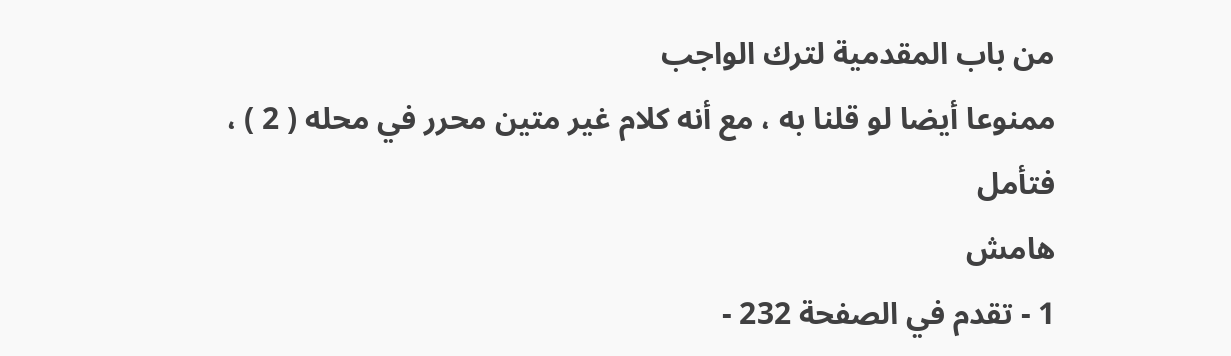من باب المقدمية لترك الواجب
ممنوعا أيضا لو قلنا به ، مع أنه كلام غير متين محرر في محله ( 2 ) ، فتأمل
هامش
1 - تقدم في الصفحة 232 -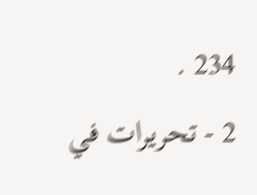234 .
2 - تحريرات في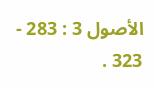الأصول 3 : 283 - 323 .